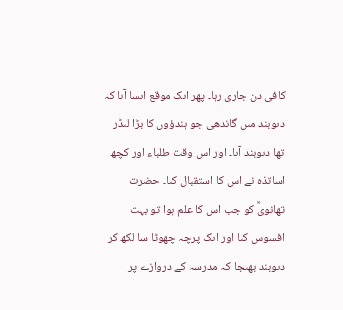کافى دن جارى رہا۔ پھر اىک موقع اىسا آىا کہ دىوبند مىں گاندھى جو ہندؤوں کا بڑا لىڈر تھا دىوبند آىا۔ اور اس وقت طلباء اور کچھ اساتذہ نے اس کا استقبال کىا۔ حضرت تھانوىؒ کو جب اس کا علم ہوا تو بہت افسوس کىا اور اىک پرچہ چھوٹا سا لکھ کر دىوبند بھىجا کہ مدرسہ کے دروازے پر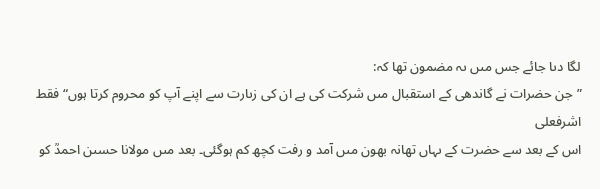لگا دىا جائے جس مىں ىہ مضمون تھا کہ:
”جن حضرات نے گاندھى کے استقبال مىں شرکت کى ہے ان کى زىارت سے اپنے آپ کو محروم کرتا ہوں“فقط اشرفعلى
اس کے بعد سے حضرت کے ىہاں تھانہ بھون مىں آمد و رفت کچھ کم ہوگئى۔ بعد مىں مولانا حسىن احمدؒ کو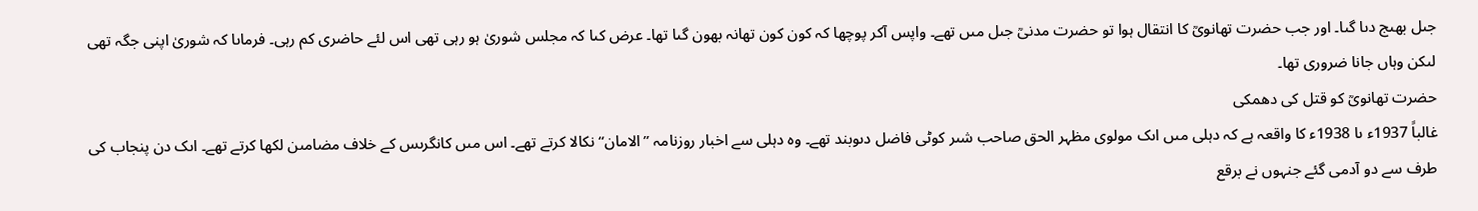جىل بھىج دىا گىا۔ اور جب حضرت تھانوىؒ کا انتقال ہوا تو حضرت مدنىؒ جىل مىں تھے۔ واپس آکر پوچھا کہ کون کون تھانہ بھون گىا تھا۔ عرض کىا کہ مجلس شورىٰ ہو رہى تھى اس لئے حاضرى کم رہى۔ فرماىا کہ شورىٰ اپنى جگہ تھى لىکن وہاں جانا ضرورى تھا۔
حضرت تھانوىؒ کو قتل کى دھمکى
غالباً 1937ء ىا 1938ء کا واقعہ ہے کہ دہلى مىں اىک مولوى مظہر الحق صاحب شىر کوٹى فاضل دىوبند تھے۔ وہ دہلى سے اخبار روزنامہ ”الامان“ نکالا کرتے تھے۔ اس مىں کانگرىس کے خلاف مضامىن لکھا کرتے تھے۔ اىک دن پنجاب کى طرف سے دو آدمى گئے جنہوں نے برقع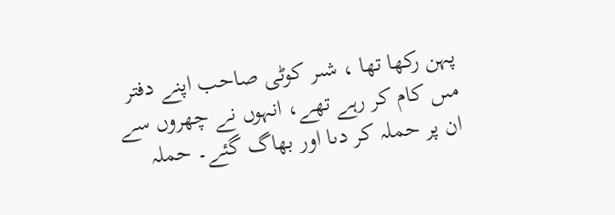پہن رکھا تھا ، شىر کوٹى صاحب اپنے دفتر مىں کام کر رہے تھے، انہوں نے چھروں سے ان پر حملہ کر دىا اور بھاگ گئے۔ حملہ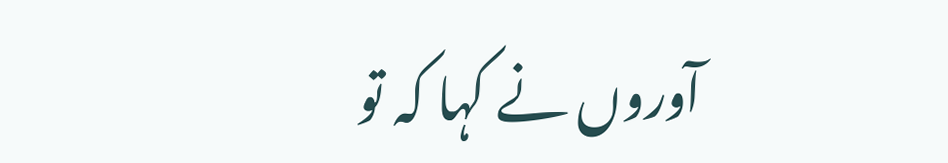آوروں نے کہا کہ تو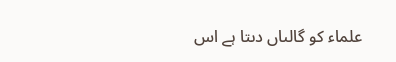علماء کو گالىاں دىتا ہے اس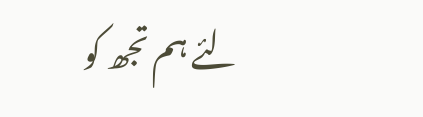لئے ہم تجھ کو